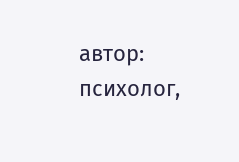автор: психолог,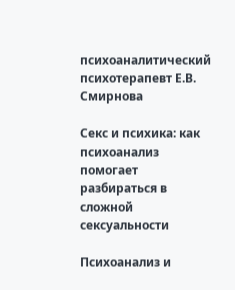психоаналитический психотерапевт Е.В. Смирнова

Секс и психика: как психоанализ помогает разбираться в сложной сексуальности

Психоанализ и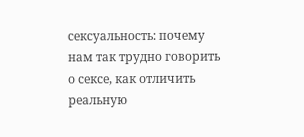сексуальность: почему нам так трудно говорить о сексе, как отличить реальную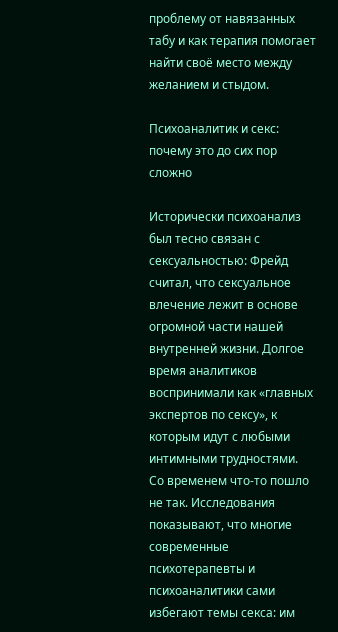проблему от навязанных табу и как терапия помогает найти своё место между желанием и стыдом.

Психоаналитик и секс: почему это до сих пор сложно

Исторически психоанализ был тесно связан с сексуальностью: Фрейд считал, что сексуальное влечение лежит в основе огромной части нашей внутренней жизни. Долгое время аналитиков воспринимали как «главных экспертов по сексу», к которым идут с любыми интимными трудностями.
Со временем что‑то пошло не так. Исследования показывают, что многие современные психотерапевты и психоаналитики сами избегают темы секса: им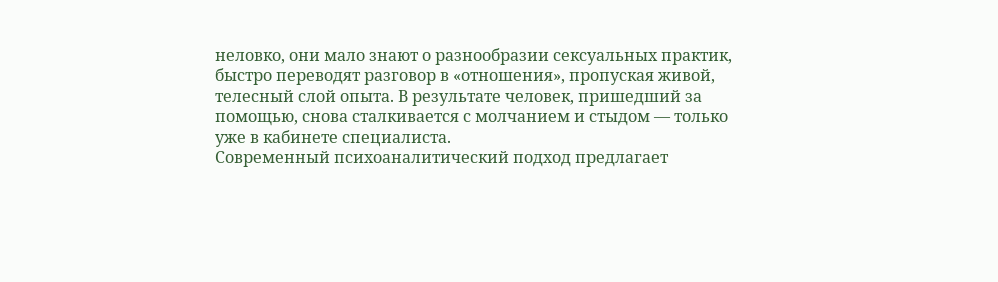неловко, они мало знают о разнообразии сексуальных практик, быстро переводят разговор в «отношения», пропуская живой, телесный слой опыта. В результате человек, пришедший за помощью, снова сталкивается с молчанием и стыдом — только уже в кабинете специалиста.
Современный психоаналитический подход предлагает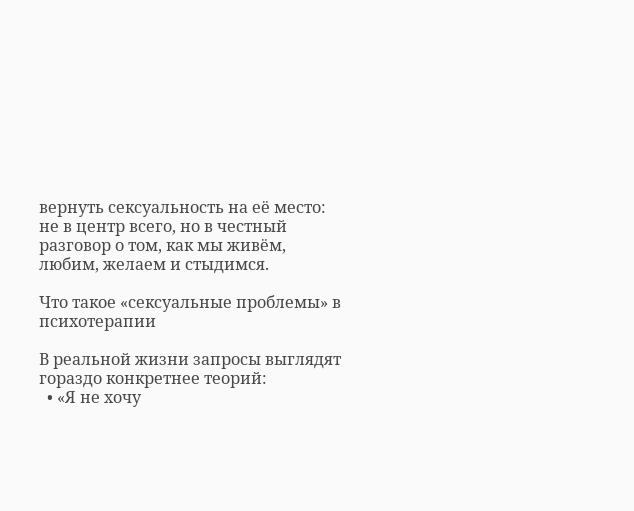вернуть сексуальность на её место: не в центр всего, но в честный разговор о том, как мы живём, любим, желаем и стыдимся.

Что такое «сексуальные проблемы» в психотерапии

В реальной жизни запросы выглядят гораздо конкретнее теорий:
  • «Я не хочу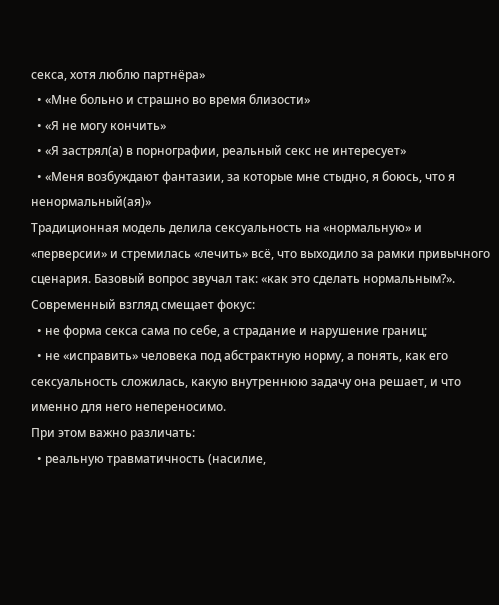секса, хотя люблю партнёра»
  • «Мне больно и страшно во время близости»
  • «Я не могу кончить»
  • «Я застрял(а) в порнографии, реальный секс не интересует»
  • «Меня возбуждают фантазии, за которые мне стыдно, я боюсь, что я ненормальный(ая)»
Традиционная модель делила сексуальность на «нормальную» и «перверсии» и стремилась «лечить» всё, что выходило за рамки привычного сценария. Базовый вопрос звучал так: «как это сделать нормальным?».
Современный взгляд смещает фокус:
  • не форма секса сама по себе, а страдание и нарушение границ;
  • не «исправить» человека под абстрактную норму, а понять, как его сексуальность сложилась, какую внутреннюю задачу она решает, и что именно для него непереносимо.
При этом важно различать:
  • реальную травматичность (насилие,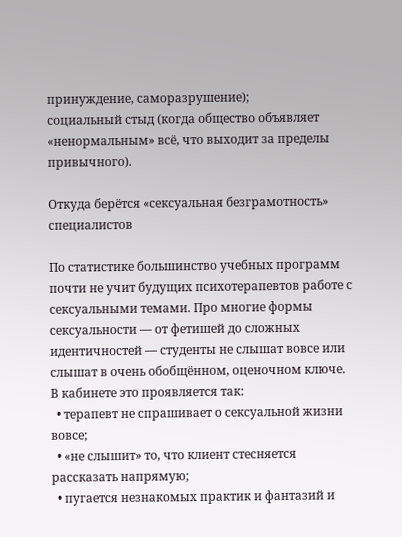принуждение, саморазрушение);
социальный стыд (когда общество объявляет «ненормальным» всё, что выходит за пределы привычного).

Откуда берётся «сексуальная безграмотность» специалистов

По статистике большинство учебных программ почти не учит будущих психотерапевтов работе с сексуальными темами. Про многие формы сексуальности — от фетишей до сложных идентичностей — студенты не слышат вовсе или слышат в очень обобщённом, оценочном ключе.
В кабинете это проявляется так:
  • терапевт не спрашивает о сексуальной жизни вовсе;
  • «не слышит» то, что клиент стесняется рассказать напрямую;
  • пугается незнакомых практик и фантазий и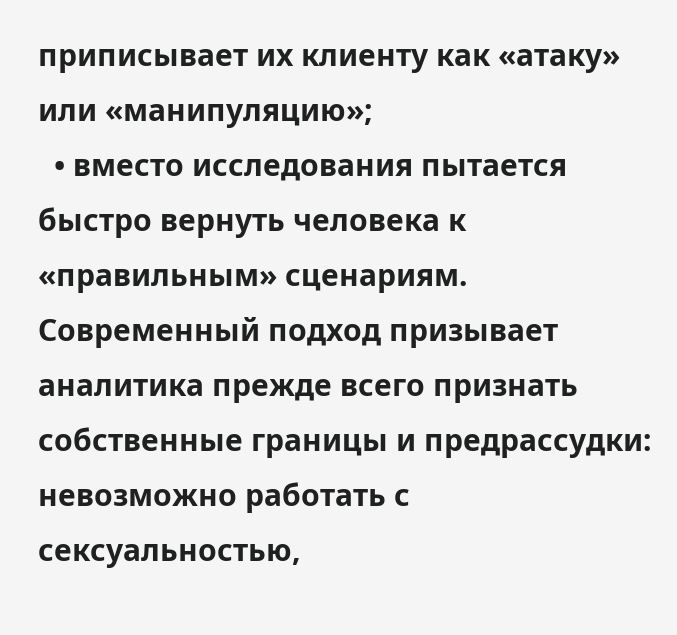приписывает их клиенту как «атаку» или «манипуляцию»;
  • вместо исследования пытается быстро вернуть человека к «правильным» сценариям.
Современный подход призывает аналитика прежде всего признать собственные границы и предрассудки: невозможно работать с сексуальностью,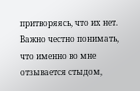притворяясь, что их нет. Важно честно понимать, что именно во мне отзывается стыдом,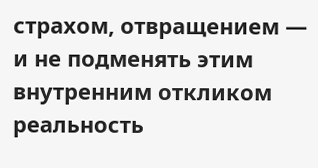страхом, отвращением — и не подменять этим внутренним откликом реальность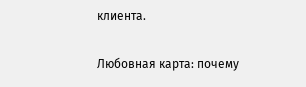клиента.

Любовная карта: почему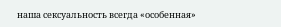наша сексуальность всегда «особенная»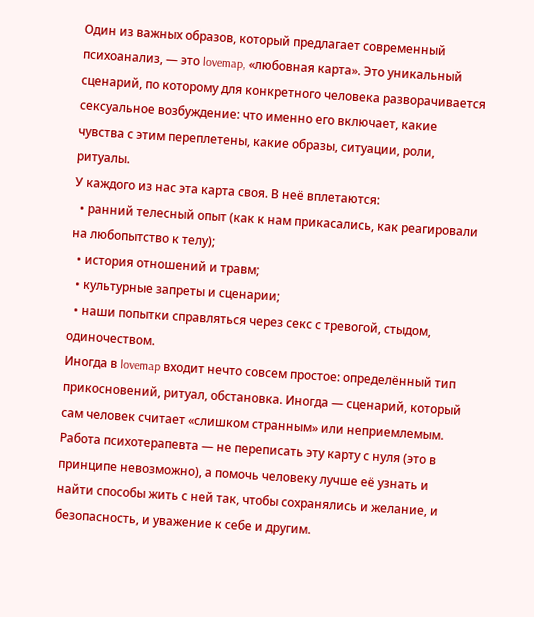Один из важных образов, который предлагает современный психоанализ, — это lovemap, «любовная карта». Это уникальный сценарий, по которому для конкретного человека разворачивается сексуальное возбуждение: что именно его включает, какие чувства с этим переплетены, какие образы, ситуации, роли, ритуалы.
У каждого из нас эта карта своя. В неё вплетаются:
  • ранний телесный опыт (как к нам прикасались, как реагировали на любопытство к телу);
  • история отношений и травм;
  • культурные запреты и сценарии;
  • наши попытки справляться через секс с тревогой, стыдом, одиночеством.
Иногда в lovemap входит нечто совсем простое: определённый тип прикосновений, ритуал, обстановка. Иногда — сценарий, который сам человек считает «слишком странным» или неприемлемым.
Работа психотерапевта — не переписать эту карту с нуля (это в принципе невозможно), а помочь человеку лучше её узнать и найти способы жить с ней так, чтобы сохранялись и желание, и безопасность, и уважение к себе и другим.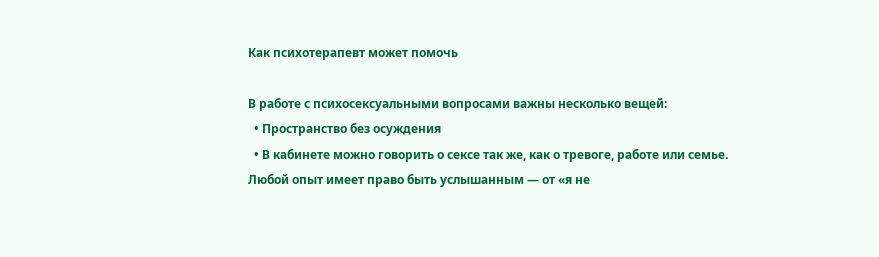Как психотерапевт может помочь

В работе с психосексуальными вопросами важны несколько вещей:
  • Пространство без осуждения
  • В кабинете можно говорить о сексе так же, как о тревоге, работе или семье. Любой опыт имеет право быть услышанным — от «я не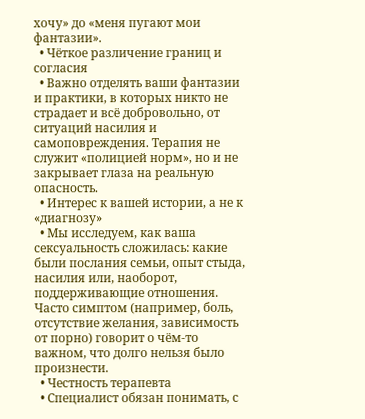хочу» до «меня пугают мои фантазии».
  • Чёткое различение границ и согласия
  • Важно отделять ваши фантазии и практики, в которых никто не страдает и всё добровольно, от ситуаций насилия и самоповреждения. Терапия не служит «полицией норм», но и не закрывает глаза на реальную опасность.
  • Интерес к вашей истории, а не к «диагнозу»
  • Мы исследуем, как ваша сексуальность сложилась: какие были послания семьи, опыт стыда, насилия или, наоборот, поддерживающие отношения. Часто симптом (например, боль, отсутствие желания, зависимость от порно) говорит о чём‑то важном, что долго нельзя было произнести.
  • Честность терапевта
  • Специалист обязан понимать, с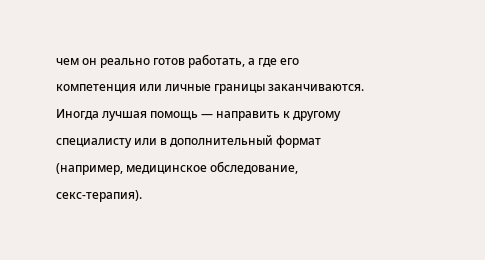чем он реально готов работать, а где его компетенция или личные границы заканчиваются. Иногда лучшая помощь — направить к другому специалисту или в дополнительный формат (например, медицинское обследование, секс‑терапия).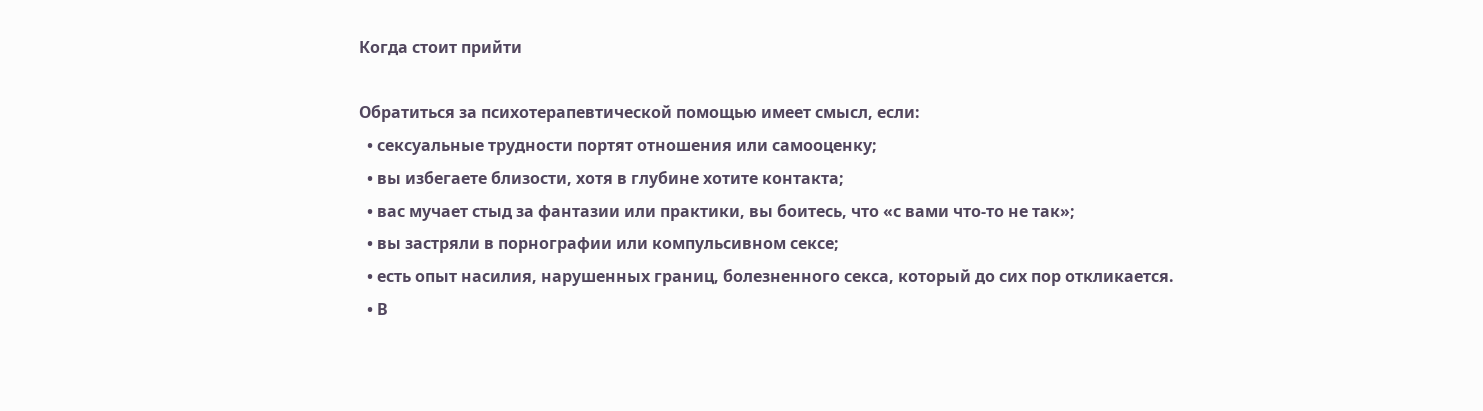Когда стоит прийти

Обратиться за психотерапевтической помощью имеет смысл, если:
  • сексуальные трудности портят отношения или самооценку;
  • вы избегаете близости, хотя в глубине хотите контакта;
  • вас мучает стыд за фантазии или практики, вы боитесь, что «с вами что‑то не так»;
  • вы застряли в порнографии или компульсивном сексе;
  • есть опыт насилия, нарушенных границ, болезненного секса, который до сих пор откликается.
  • В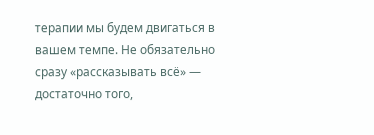терапии мы будем двигаться в вашем темпе. Не обязательно сразу «рассказывать всё» — достаточно того,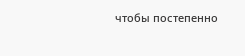чтобы постепенно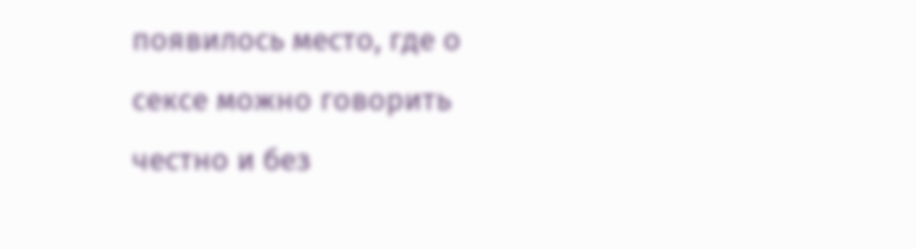появилось место, где о сексе можно говорить честно и без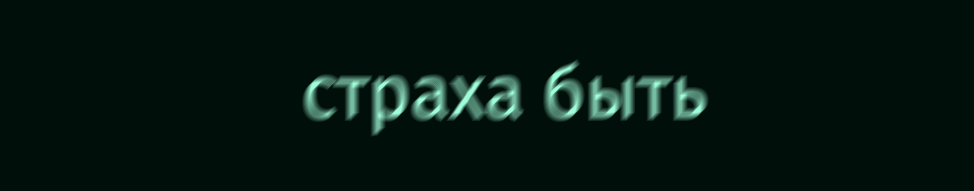страха быть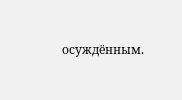осуждённым.